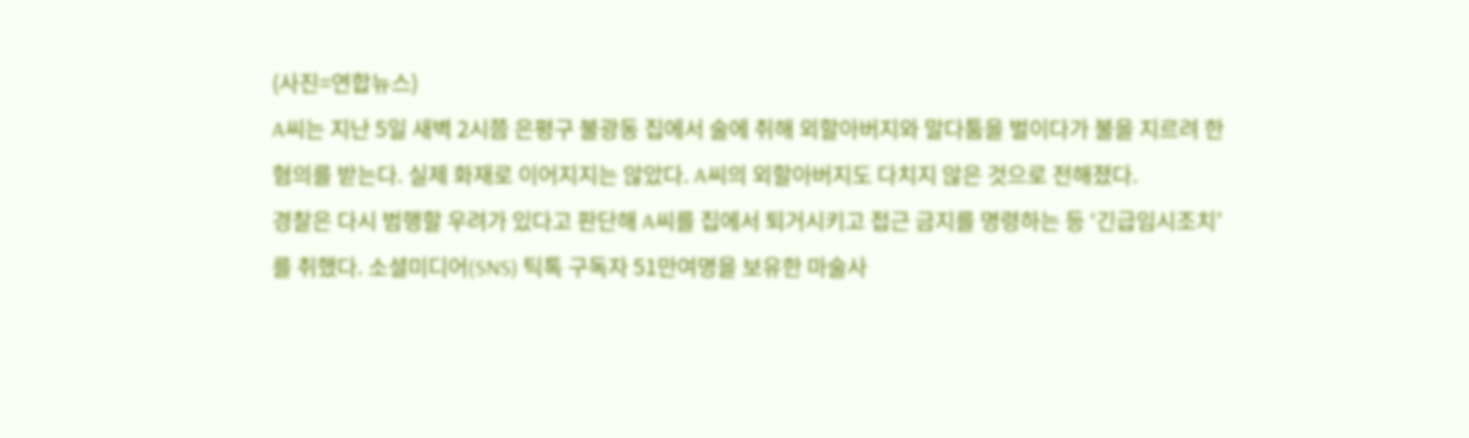(사진=연합뉴스)
A씨는 지난 5일 새벽 2시쯤 은평구 불광동 집에서 술에 취해 외할아버지와 말다툼을 벌이다가 불을 지르려 한 혐의를 받는다. 실제 화재로 이어지지는 않았다. A씨의 외할아버지도 다치지 않은 것으로 전해졌다.
경찰은 다시 범행할 우려가 있다고 판단해 A씨를 집에서 퇴거시키고 접근 금지를 명령하는 등 ‘긴급임시조치’를 취했다. 소셜미디어(SNS) 틱톡 구독자 51만여명을 보유한 마술사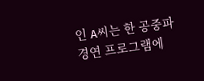인 A씨는 한 공중파 경연 프로그램에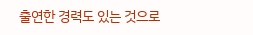출연한 경력도 있는 것으로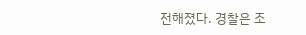전해졌다. 경찰은 조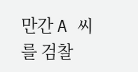만간 A 씨를 검찰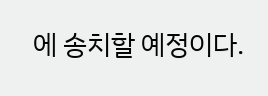에 송치할 예정이다.